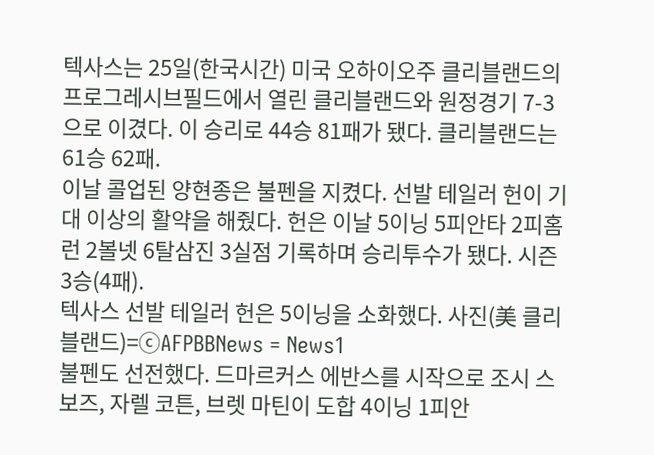텍사스는 25일(한국시간) 미국 오하이오주 클리블랜드의 프로그레시브필드에서 열린 클리블랜드와 원정경기 7-3으로 이겼다. 이 승리로 44승 81패가 됐다. 클리블랜드는 61승 62패.
이날 콜업된 양현종은 불펜을 지켰다. 선발 테일러 헌이 기대 이상의 활약을 해줬다. 헌은 이날 5이닝 5피안타 2피홈런 2볼넷 6탈삼진 3실점 기록하며 승리투수가 됐다. 시즌 3승(4패).
텍사스 선발 테일러 헌은 5이닝을 소화했다. 사진(美 클리블랜드)=ⓒAFPBBNews = News1
불펜도 선전했다. 드마르커스 에반스를 시작으로 조시 스보즈, 자렐 코튼, 브렛 마틴이 도합 4이닝 1피안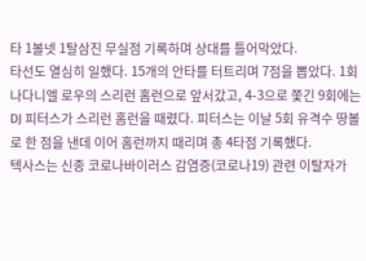타 1볼넷 1탈삼진 무실점 기록하며 상대를 틀어막았다.
타선도 열심히 일했다. 15개의 안타를 터트리며 7점을 뽑았다. 1회 나다니엘 로우의 스리런 홈런으로 앞서갔고, 4-3으로 쫓긴 9회에는 DJ 피터스가 스리런 홈런을 때렸다. 피터스는 이날 5회 유격수 땅볼로 한 점을 낸데 이어 홈런까지 때리며 총 4타점 기록했다.
텍사스는 신종 코로나바이러스 감염증(코로나19) 관련 이탈자가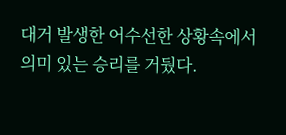대거 발생한 어수선한 상황속에서 의미 있는 승리를 거뒀다.